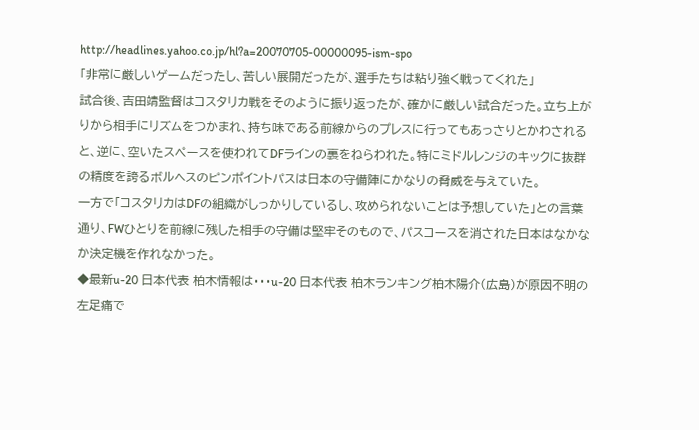http://headlines.yahoo.co.jp/hl?a=20070705-00000095-ism-spo
「非常に厳しいゲームだったし、苦しい展開だったが、選手たちは粘り強く戦ってくれた」
試合後、吉田靖監督はコスタリカ戦をそのように振り返ったが、確かに厳しい試合だった。立ち上がりから相手にリズムをつかまれ、持ち味である前線からのプレスに行ってもあっさりとかわされると、逆に、空いたスペースを使われてDFラインの裏をねらわれた。特にミドルレンジのキックに抜群の精度を誇るボルヘスのピンポイントパスは日本の守備陣にかなりの脅威を与えていた。
一方で「コスタリカはDFの組織がしっかりしているし、攻められないことは予想していた」との言葉通り、FWひとりを前線に残した相手の守備は堅牢そのもので、パスコースを消された日本はなかなか決定機を作れなかった。
◆最新u-20 日本代表 柏木情報は・・・u-20 日本代表 柏木ランキング柏木陽介(広島)が原因不明の左足痛で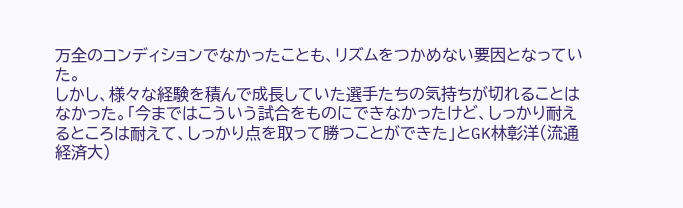万全のコンディションでなかったことも、リズムをつかめない要因となっていた。
しかし、様々な経験を積んで成長していた選手たちの気持ちが切れることはなかった。「今まではこういう試合をものにできなかったけど、しっかり耐えるところは耐えて、しっかり点を取って勝つことができた」とGK林彰洋(流通経済大)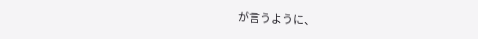が言うように、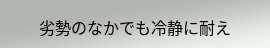劣勢のなかでも冷静に耐え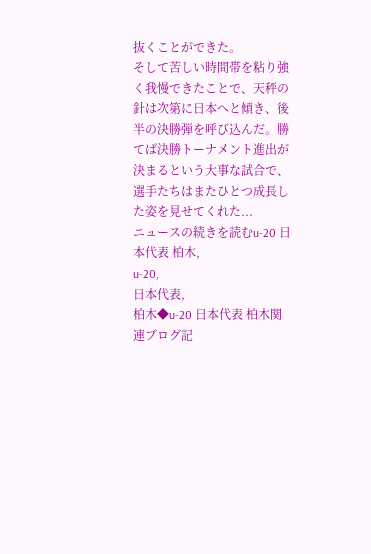抜くことができた。
そして苦しい時間帯を粘り強く我慢できたことで、天秤の針は次第に日本へと傾き、後半の決勝弾を呼び込んだ。勝てば決勝トーナメント進出が決まるという大事な試合で、選手たちはまたひとつ成長した姿を見せてくれた...
ニュースの続きを読むu-20 日本代表 柏木,
u-20,
日本代表,
柏木◆u-20 日本代表 柏木関連ブログ記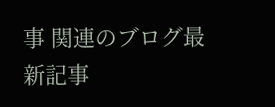事 関連のブログ最新記事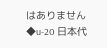はありません
◆u-20 日本代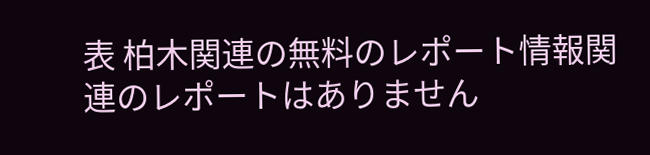表 柏木関連の無料のレポート情報関連のレポートはありません